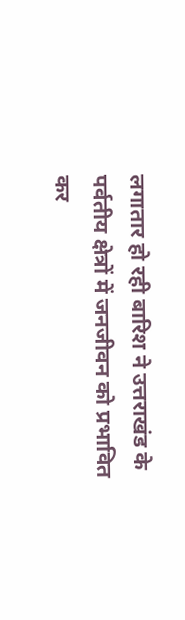लगातार हो रही बारिश ने उत्तराखंड के पर्वतीय क्षेत्रों में जनजीवन को प्रभावित कर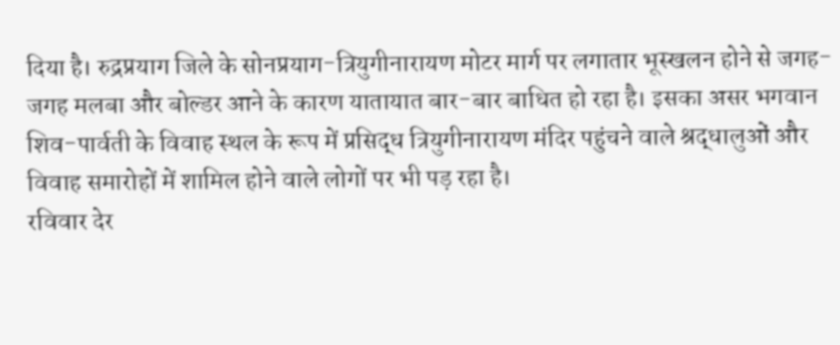दिया है। रुद्रप्रयाग जिले के सोनप्रयाग-त्रियुगीनारायण मोटर मार्ग पर लगातार भूस्खलन होने से जगह-जगह मलबा और बोल्डर आने के कारण यातायात बार-बार बाधित हो रहा है। इसका असर भगवान शिव-पार्वती के विवाह स्थल के रूप में प्रसिद्ध त्रियुगीनारायण मंदिर पहुंचने वाले श्रद्धालुओं और विवाह समारोहों में शामिल होने वाले लोगों पर भी पड़ रहा है।
रविवार देर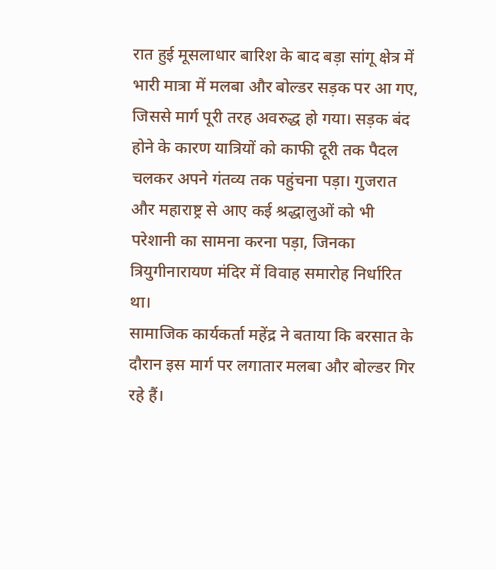रात हुई मूसलाधार बारिश के बाद बड़ा सांगू क्षेत्र में भारी मात्रा में मलबा और बोल्डर सड़क पर आ गए, जिससे मार्ग पूरी तरह अवरुद्ध हो गया। सड़क बंद होने के कारण यात्रियों को काफी दूरी तक पैदल चलकर अपने गंतव्य तक पहुंचना पड़ा। गुजरात और महाराष्ट्र से आए कई श्रद्धालुओं को भी परेशानी का सामना करना पड़ा, जिनका त्रियुगीनारायण मंदिर में विवाह समारोह निर्धारित था।
सामाजिक कार्यकर्ता महेंद्र ने बताया कि बरसात के दौरान इस मार्ग पर लगातार मलबा और बोल्डर गिर रहे हैं।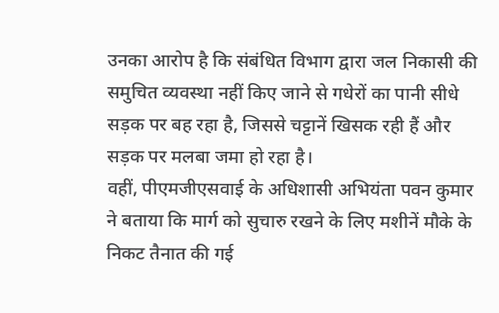उनका आरोप है कि संबंधित विभाग द्वारा जल निकासी की समुचित व्यवस्था नहीं किए जाने से गधेरों का पानी सीधे सड़क पर बह रहा है, जिससे चट्टानें खिसक रही हैं और सड़क पर मलबा जमा हो रहा है।
वहीं, पीएमजीएसवाई के अधिशासी अभियंता पवन कुमार ने बताया कि मार्ग को सुचारु रखने के लिए मशीनें मौके के निकट तैनात की गई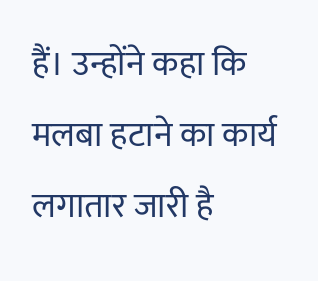हैं। उन्होंने कहा कि मलबा हटाने का कार्य लगातार जारी है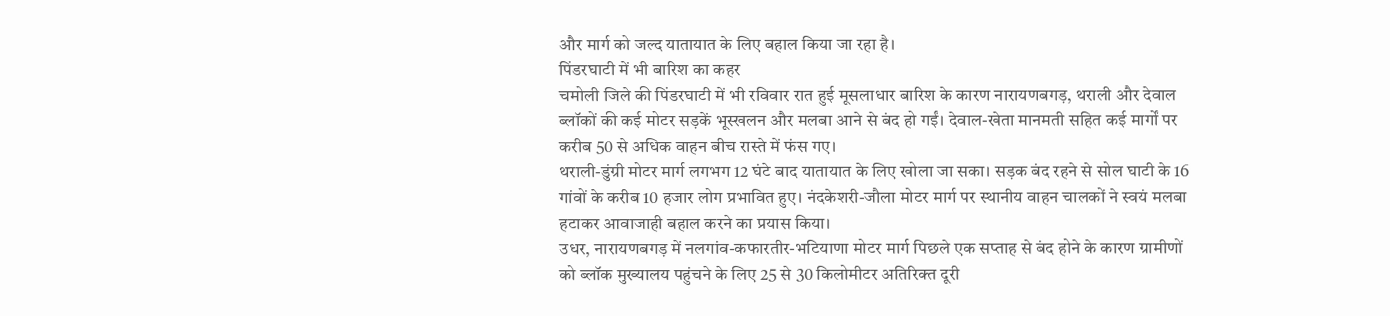और मार्ग को जल्द यातायात के लिए बहाल किया जा रहा है।
पिंडरघाटी में भी बारिश का कहर
चमोली जिले की पिंडरघाटी में भी रविवार रात हुई मूसलाधार बारिश के कारण नारायणबगड़, थराली और देवाल ब्लॉकों की कई मोटर सड़कें भूस्खलन और मलबा आने से बंद हो गईं। देवाल-खेता मानमती सहित कई मार्गों पर करीब 50 से अधिक वाहन बीच रास्ते में फंस गए।
थराली-डुंग्री मोटर मार्ग लगभग 12 घंटे बाद यातायात के लिए खोला जा सका। सड़क बंद रहने से सोल घाटी के 16 गांवों के करीब 10 हजार लोग प्रभावित हुए। नंदकेशरी-जौला मोटर मार्ग पर स्थानीय वाहन चालकों ने स्वयं मलबा हटाकर आवाजाही बहाल करने का प्रयास किया।
उधर, नारायणबगड़ में नलगांव-कफारतीर-भटियाणा मोटर मार्ग पिछले एक सप्ताह से बंद होने के कारण ग्रामीणों को ब्लॉक मुख्यालय पहुंचने के लिए 25 से 30 किलोमीटर अतिरिक्त दूरी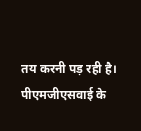तय करनी पड़ रही है।
पीएमजीएसवाई के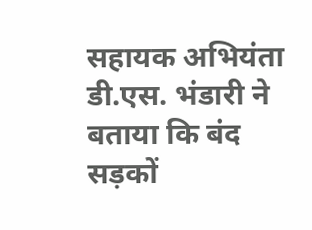सहायक अभियंता डी.एस. भंडारी ने बताया कि बंद सड़कों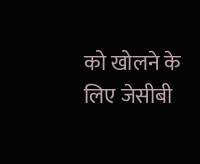को खोलने के लिए जेसीबी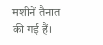मशीनें तैनात की गई हैं।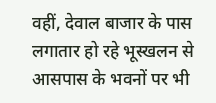वहीं, देवाल बाजार के पास लगातार हो रहे भूस्खलन से आसपास के भवनों पर भी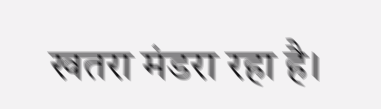खतरा मंडरा रहा है।